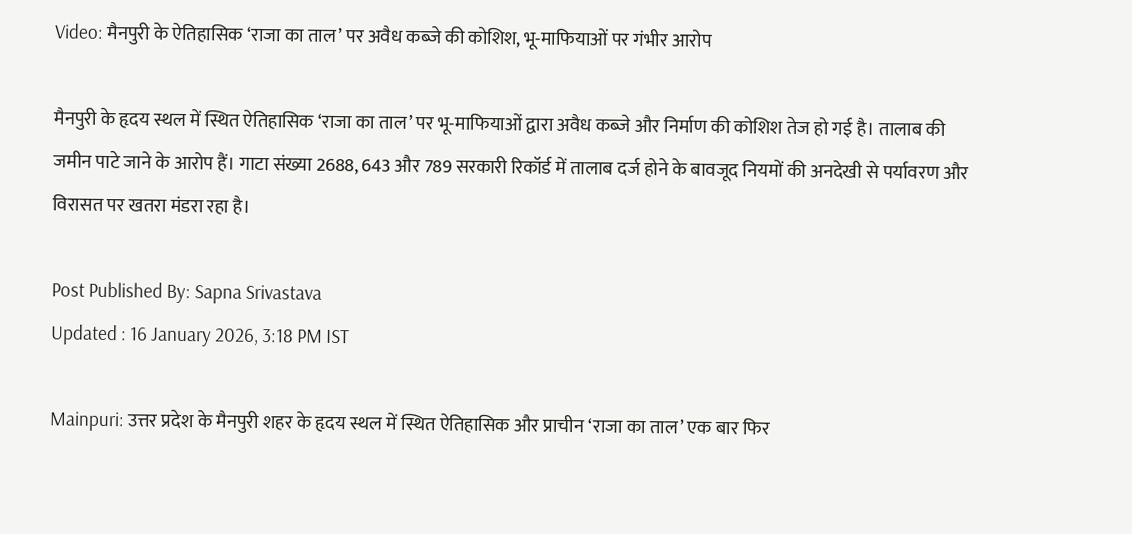Video: मैनपुरी के ऐतिहासिक ‘राजा का ताल’ पर अवैध कब्जे की कोशिश, भू-माफियाओं पर गंभीर आरोप

मैनपुरी के हृदय स्थल में स्थित ऐतिहासिक ‘राजा का ताल’ पर भू-माफियाओं द्वारा अवैध कब्जे और निर्माण की कोशिश तेज हो गई है। तालाब की जमीन पाटे जाने के आरोप हैं। गाटा संख्या 2688, 643 और 789 सरकारी रिकॉर्ड में तालाब दर्ज होने के बावजूद नियमों की अनदेखी से पर्यावरण और विरासत पर खतरा मंडरा रहा है।

Post Published By: Sapna Srivastava
Updated : 16 January 2026, 3:18 PM IST

Mainpuri: उत्तर प्रदेश के मैनपुरी शहर के हृदय स्थल में स्थित ऐतिहासिक और प्राचीन ‘राजा का ताल’ एक बार फिर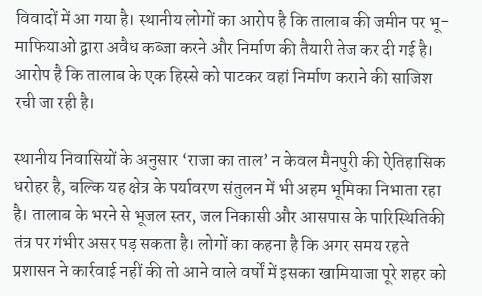विवादों में आ गया है। स्थानीय लोगों का आरोप है कि तालाब की जमीन पर भू-माफियाओं द्वारा अवैध कब्जा करने और निर्माण की तैयारी तेज कर दी गई है। आरोप है कि तालाब के एक हिस्से को पाटकर वहां निर्माण कराने की साजिश रची जा रही है।

स्थानीय निवासियों के अनुसार ‘राजा का ताल’ न केवल मैनपुरी की ऐतिहासिक धरोहर है, बल्कि यह क्षेत्र के पर्यावरण संतुलन में भी अहम भूमिका निभाता रहा है। तालाब के भरने से भूजल स्तर, जल निकासी और आसपास के पारिस्थितिकी तंत्र पर गंभीर असर पड़ सकता है। लोगों का कहना है कि अगर समय रहते प्रशासन ने कार्रवाई नहीं की तो आने वाले वर्षों में इसका खामियाजा पूरे शहर को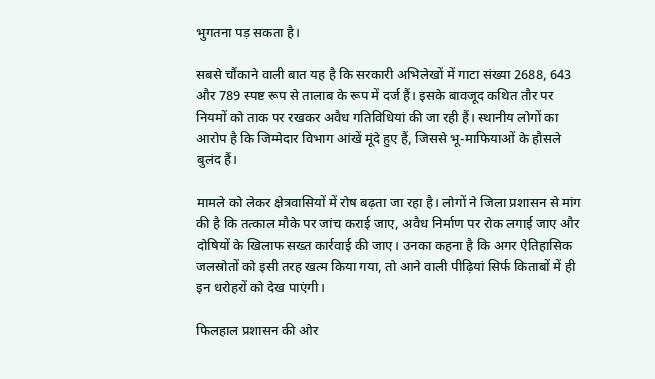भुगतना पड़ सकता है।

सबसे चौंकाने वाली बात यह है कि सरकारी अभिलेखों में गाटा संख्या 2688, 643 और 789 स्पष्ट रूप से तालाब के रूप में दर्ज हैं। इसके बावजूद कथित तौर पर नियमों को ताक पर रखकर अवैध गतिविधियां की जा रही हैं। स्थानीय लोगों का आरोप है कि जिम्मेदार विभाग आंखें मूंदे हुए हैं, जिससे भू-माफियाओं के हौसले बुलंद हैं।

मामले को लेकर क्षेत्रवासियों में रोष बढ़ता जा रहा है। लोगों ने जिला प्रशासन से मांग की है कि तत्काल मौके पर जांच कराई जाए, अवैध निर्माण पर रोक लगाई जाए और दोषियों के खिलाफ सख्त कार्रवाई की जाए। उनका कहना है कि अगर ऐतिहासिक जलस्रोतों को इसी तरह खत्म किया गया, तो आने वाली पीढ़ियां सिर्फ किताबों में ही इन धरोहरों को देख पाएंगी।

फिलहाल प्रशासन की ओर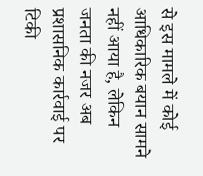से इस मामले में कोई आधिकारिक बयान सामने नहीं आया है, लेकिन जनता की नजर अब प्रशासनिक कार्रवाई पर टिकी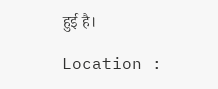हुई है।

Location :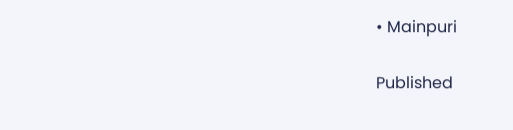• Mainpuri

Published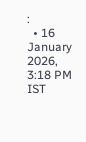:
  • 16 January 2026, 3:18 PM IST